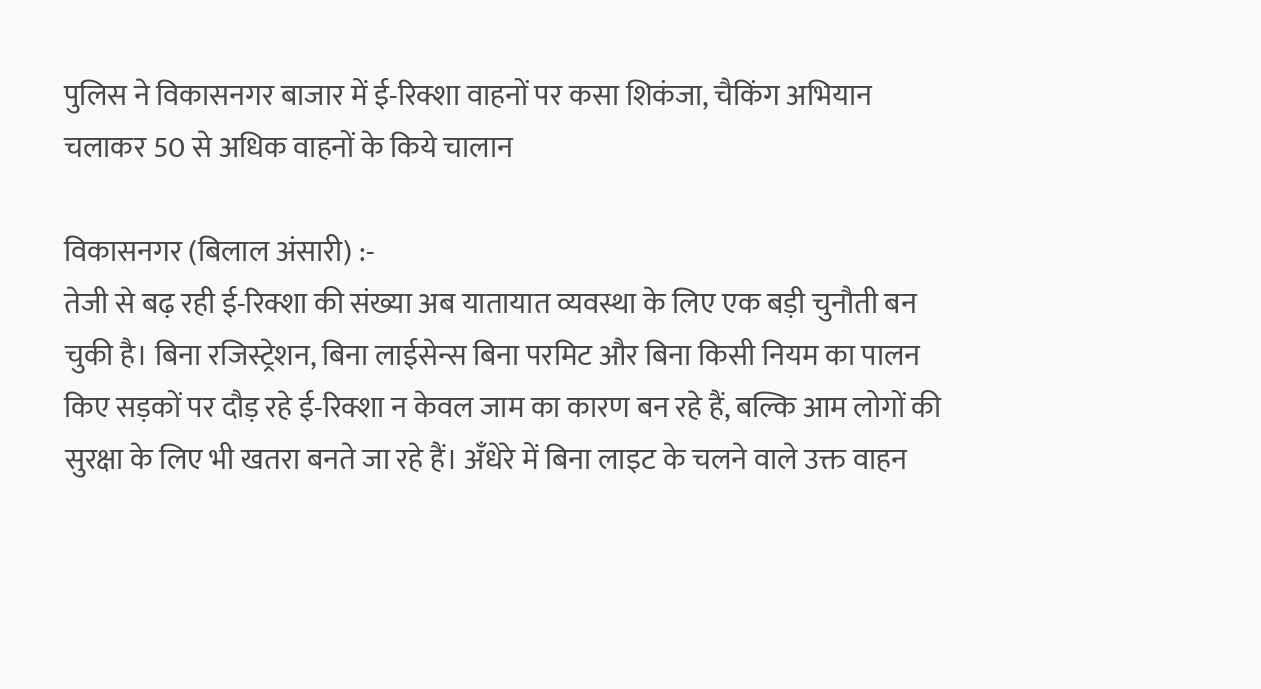पुलिस ने विकासनगर बाजार में ई-रिक्शा वाहनों पर कसा शिकंजा, चैकिंग अभियान चलाकर 50 से अधिक वाहनों के किये चालान

विकासनगर (बिलाल अंसारी) :-
तेजी से बढ़ रही ई-रिक्शा की संख्या अब यातायात व्यवस्था के लिए एक बड़ी चुनौती बन चुकी है। बिना रजिस्ट्रेशन, बिना लाईसेन्स बिना परमिट और बिना किसी नियम का पालन किए सड़कों पर दौड़ रहे ई-रिक्शा न केवल जाम का कारण बन रहे हैं, बल्कि आम लोगों की सुरक्षा के लिए भी खतरा बनते जा रहे हैं। अँधेरे में बिना लाइट के चलने वाले उक्त वाहन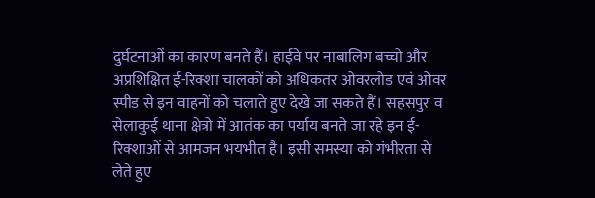दुर्घटनाओं का कारण बनते हैं। हाईवे पर नाबालिग बच्चो और अप्रशिक्षित ई-रिक्शा चालकों को अधिकतर ओवरलोड एवं ओवर स्पीड से इन वाहनों को चलाते हुए देखे जा सकते हैं। सहसपुर व सेलाकुई थाना क्षेत्रो में आतंक का पर्याय बनते जा रहे इन ई-रिक्शाओं से आमजन भयभीत है। इसी समस्या को गंभीरता से लेते हुए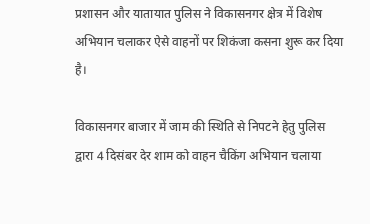प्रशासन और यातायात पुलिस ने विकासनगर क्षेत्र में विशेष अभियान चलाकर ऐसे वाहनों पर शिकंजा कसना शुरू कर दिया है।

विकासनगर बाजार में जाम की स्थिति से निपटने हेतु पुलिस द्वारा 4 दिसंबर देर शाम को वाहन चैकिंग अभियान चलाया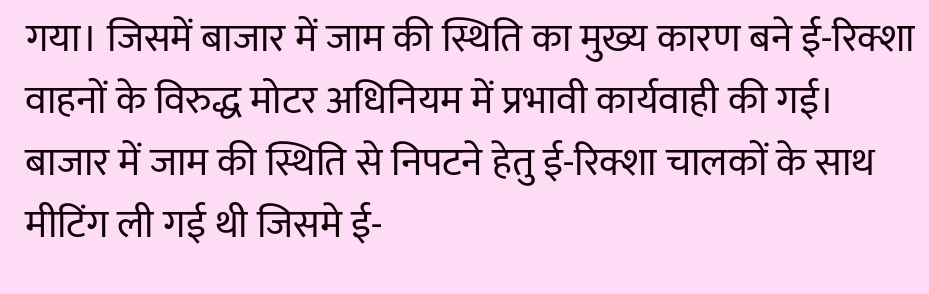गया। जिसमें बाजार में जाम की स्थिति का मुख्य कारण बने ई-रिक्शा वाहनों के विरुद्ध मोटर अधिनियम में प्रभावी कार्यवाही की गई। बाजार में जाम की स्थिति से निपटने हेतु ई-रिक्शा चालकों के साथ मीटिंग ली गई थी जिसमे ई-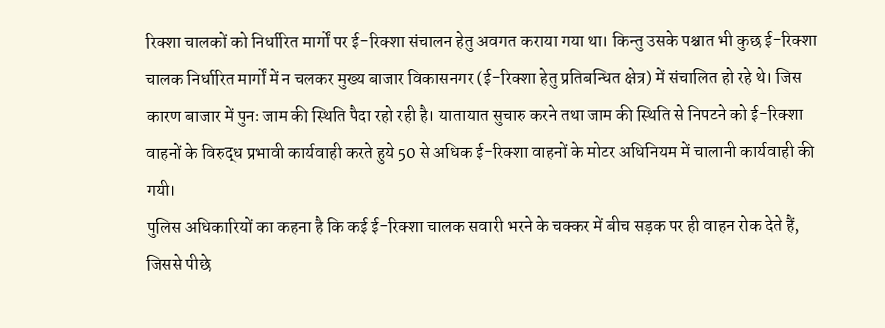रिक्शा चालकों को निर्धारित मार्गों पर ई-रिक्शा संचालन हेतु अवगत कराया गया था। किन्तु उसके पश्चात भी कुछ ई-रिक्शा चालक निर्धारित मार्गों में न चलकर मुख्य बाजार विकासनगर (ई-रिक्शा हेतु प्रतिबन्धित क्षेत्र) में संचालित हो रहे थे। जिस कारण बाजार में पुनः जाम की स्थिति पैदा रहो रही है। यातायात सुचारु करने तथा जाम की स्थिति से निपटने को ई-रिक्शा वाहनों के विरुद्ध प्रभावी कार्यवाही करते हुये 50 से अधिक ई-रिक्शा वाहनों के मोटर अधिनियम में चालानी कार्यवाही की गयी।
पुलिस अधिकारियों का कहना है कि कई ई-रिक्शा चालक सवारी भरने के चक्कर में बीच सड़क पर ही वाहन रोक देते हैं, जिससे पीछे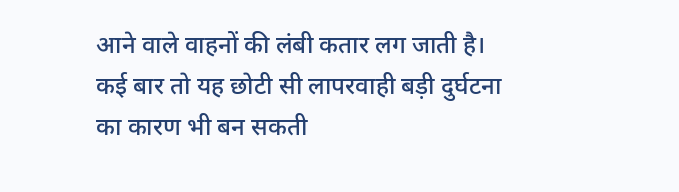आने वाले वाहनों की लंबी कतार लग जाती है। कई बार तो यह छोटी सी लापरवाही बड़ी दुर्घटना का कारण भी बन सकती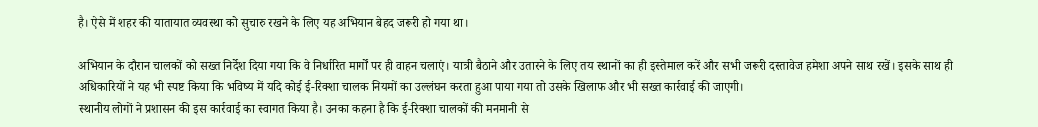है। ऐसे में शहर की यातायात व्यवस्था को सुचारु रखने के लिए यह अभियान बेहद जरूरी हो गया था।

अभियान के दौरान चालकों को सख्त निर्देश दिया गया कि वे निर्धारित मार्गों पर ही वाहन चलाएं। यात्री बैठाने और उतारने के लिए तय स्थानों का ही इस्तेमाल करें और सभी जरूरी दस्तावेज हमेशा अपने साथ रखें। इसके साथ ही अधिकारियों ने यह भी स्पष्ट किया कि भविष्य में यदि कोई ई-रिक्शा चालक नियमों का उल्लंघन करता हुआ पाया गया तो उसके खिलाफ और भी सख्त कार्रवाई की जाएगी।
स्थानीय लोगों ने प्रशासन की इस कार्रवाई का स्वागत किया है। उनका कहना है कि ई-रिक्शा चालकों की मनमानी से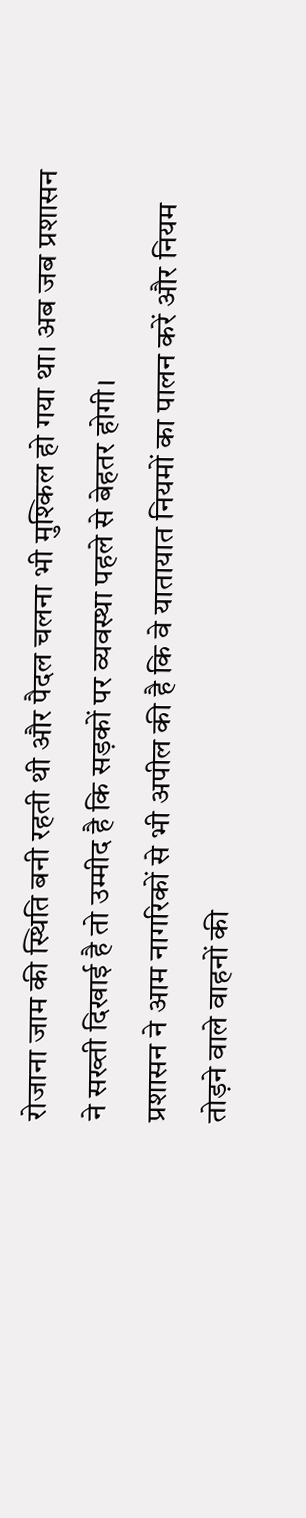रोजाना जाम की स्थिति बनी रहती थी और पैदल चलना भी मुश्किल हो गया था। अब जब प्रशासन ने सख्ती दिखाई है तो उम्मीद है कि सड़कों पर व्यवस्था पहले से बेहतर होगी।
प्रशासन ने आम नागरिकों से भी अपील की है कि वे यातायात नियमों का पालन करें और नियम तोड़ने वाले वाहनों की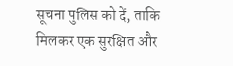सूचना पुलिस को दें, ताकि मिलकर एक सुरक्षित और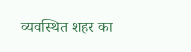व्यवस्थित शहर का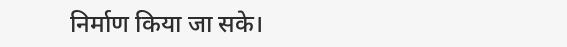निर्माण किया जा सके।